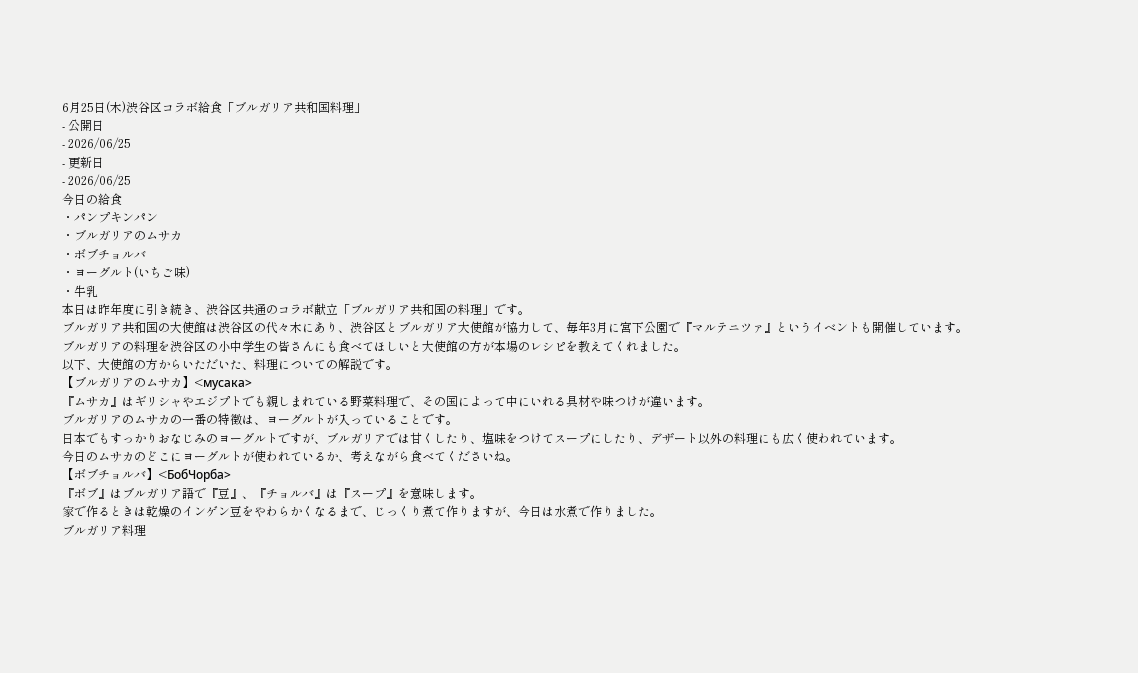6月25日(木)渋谷区コラボ給食「ブルガリア共和国料理」
- 公開日
- 2026/06/25
- 更新日
- 2026/06/25
今日の給食
・パンプキンパン
・ブルガリアのムサカ
・ボブチョルバ
・ヨーグルト(いちご味)
・牛乳
本日は昨年度に引き続き、渋谷区共通のコラボ献立「ブルガリア共和国の料理」です。
ブルガリア共和国の大使館は渋谷区の代々木にあり、渋谷区とブルガリア大使館が協力して、毎年3月に宮下公園で『マルテニツァ』というイベントも開催しています。
ブルガリアの料理を渋谷区の小中学生の皆さんにも食べてほしいと大使館の方が本場のレシピを教えてくれました。
以下、大使館の方からいただいた、料理についての解説です。
【ブルガリアのムサカ】<мусака>
『ムサカ』はギリシャやエジプトでも親しまれている野菜料理で、その国によって中にいれる具材や味つけが違います。
ブルガリアのムサカの一番の特徴は、ヨーグルトが入っていることです。
日本でもすっかりおなじみのヨーグルトですが、ブルガリアでは甘くしたり、塩味をつけてスープにしたり、デザート以外の料理にも広く使われています。
今日のムサカのどこにヨーグルトが使われているか、考えながら食べてくださいね。
【ボブチョルバ】<БобЧорба>
『ボブ』はブルガリア語で『豆』、『チョルバ』は『スープ』を意味します。
家で作るときは乾燥のインゲン豆をやわらかくなるまで、じっくり煮て作りますが、今日は水煮で作りました。
ブルガリア料理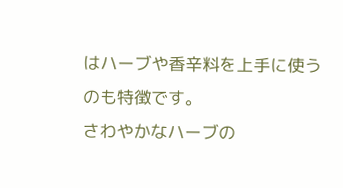はハーブや香辛料を上手に使うのも特徴です。
さわやかなハーブの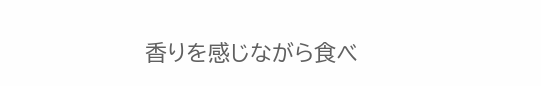香りを感じながら食べ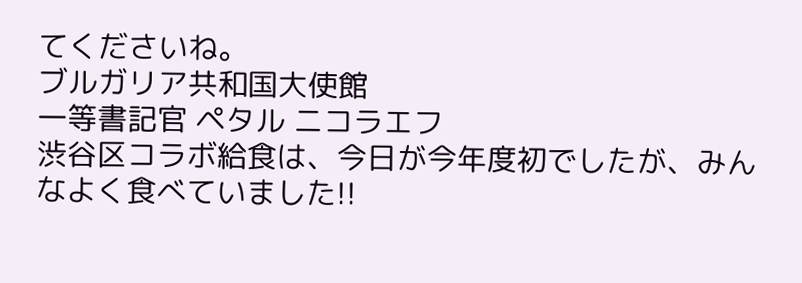てくださいね。
ブルガリア共和国大使館
一等書記官 ペタル ニコラエフ
渋谷区コラボ給食は、今日が今年度初でしたが、みんなよく食べていました!!